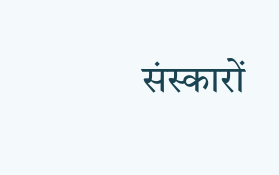संस्कारों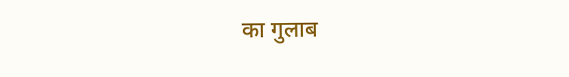का गुलाब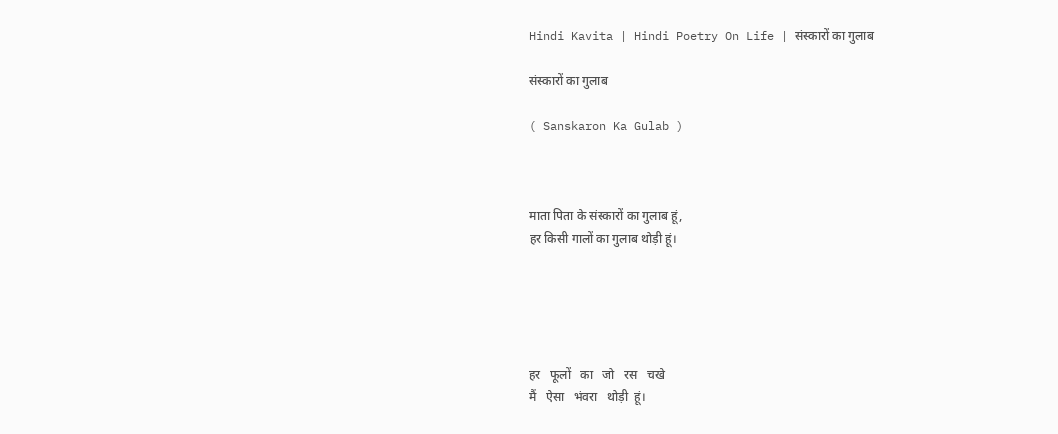Hindi Kavita | Hindi Poetry On Life | संस्कारों का गुलाब

संस्कारों का गुलाब

( Sanskaron Ka Gulab )



माता पिता के संस्कारों का गुलाब हूं,
हर किसी गालों का गुलाब थोड़ी हूं।





हर   फूलों   का   जो   रस   चखे
मैं   ऐसा   भंवरा   थोड़ी  हूं।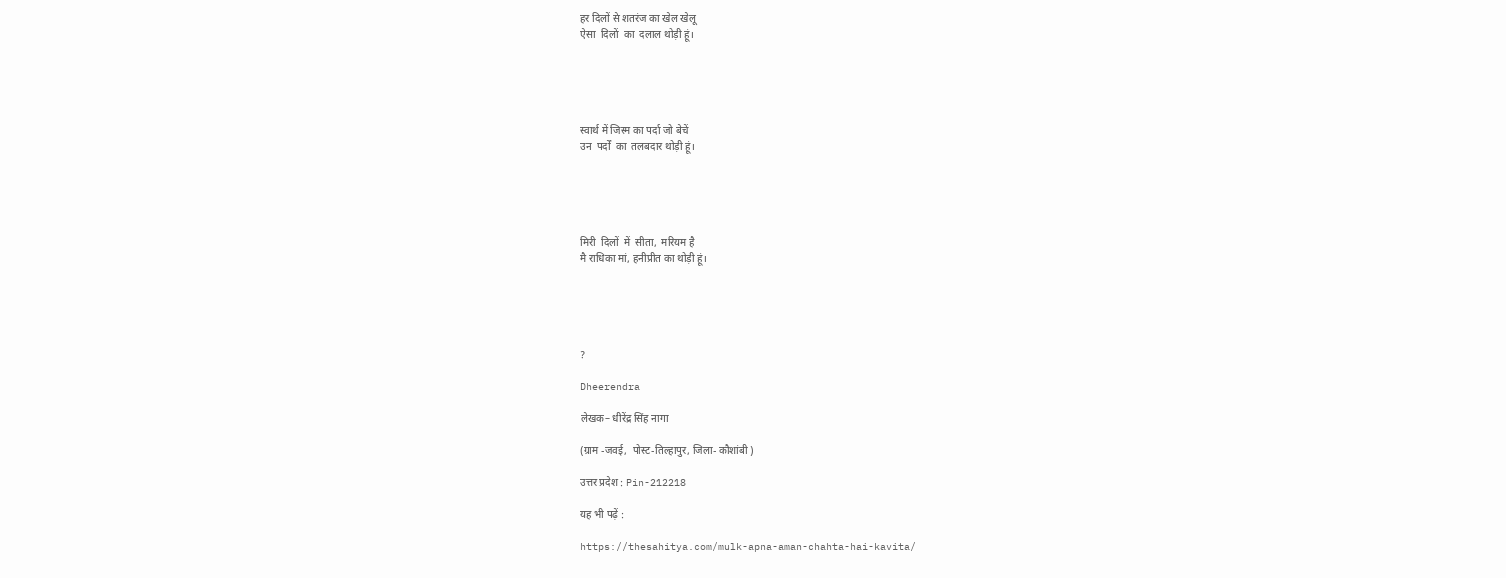हर दिलों से शतरंज का खेल खेलू
ऐसा  दिलों  का  दलाल थोड़ी हूं।





स्वार्थ में जिस्म का पर्दा जो बेचें
उन  पर्दों  का  तलबदार थोड़ी हूं।





मिरी  दिलों  में  सीता,  मरियम है
मै राधिका मां, हनीप्रीत का थोड़ी हूं।





?

Dheerendra

लेखक– धीरेंद्र सिंह नागा

(ग्राम -जवई,  पोस्ट-तिल्हापुर, जिला- कौशांबी )

उत्तर प्रदेश : Pin-212218

यह भी पढ़ें :

https://thesahitya.com/mulk-apna-aman-chahta-hai-kavita/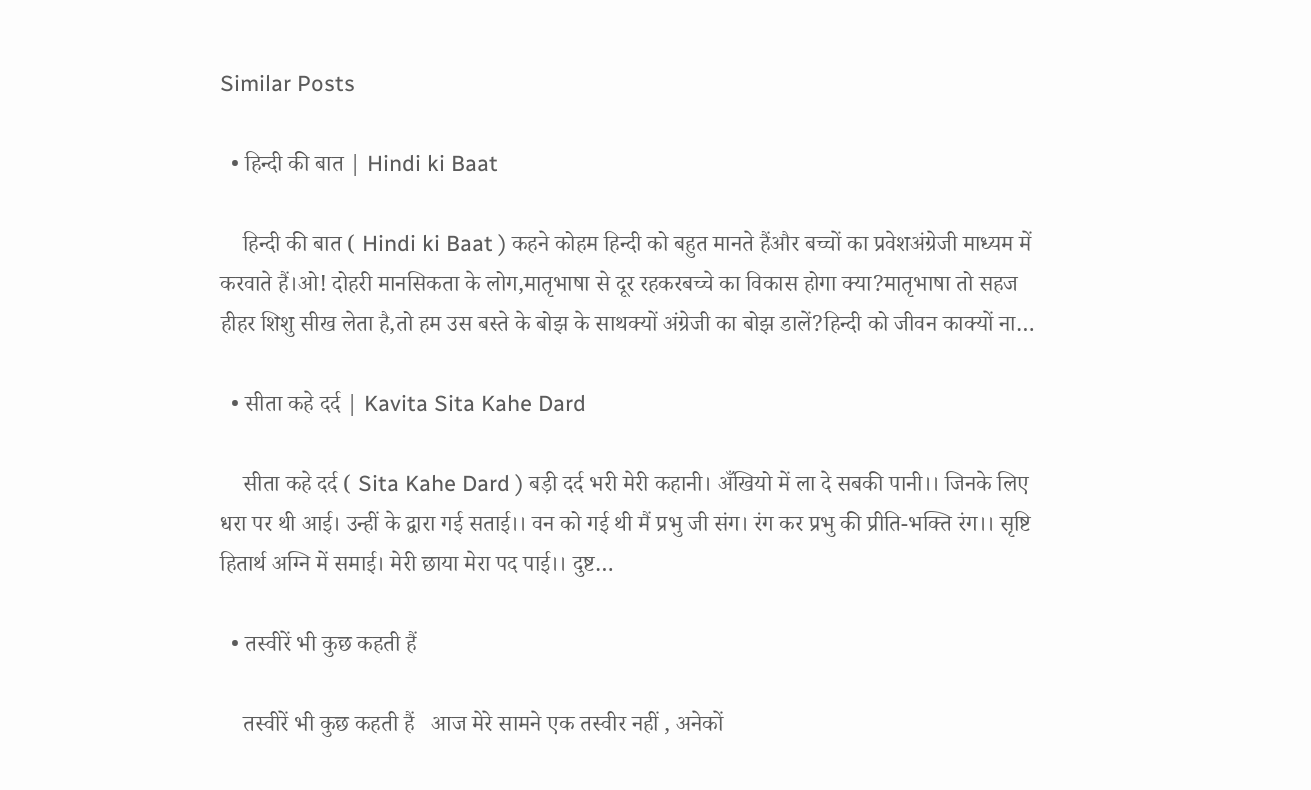Similar Posts

  • हिन्दी की बात | Hindi ki Baat

    हिन्दी की बात ( Hindi ki Baat ) कहने कोहम हिन्दी को बहुत मानते हैंऔर बच्चों का प्रवेशअंग्रेजी माध्यम में करवाते हैं।ओ! दोहरी मानसिकता के लोग,मातृभाषा से दूर रहकरबच्चे का विकास होगा क्या?मातृभाषा तो सहज हीहर शिशु सीख लेता है,तो हम उस बस्ते के बोझ के साथक्यों अंग्रेजी का बोझ डालें?हिन्दी को जीवन काक्यों ना…

  • सीता कहे दर्द | Kavita Sita Kahe Dard

    सीता कहे दर्द ( Sita Kahe Dard ) बड़ी दर्द भरी मेरी कहानी। अँखियो में ला दे सबकी पानी।। जिनके लिए धरा पर थी आई। उन्हीं के द्वारा गई सताई।। वन को गई थी मैं प्रभु जी संग। रंग कर प्रभु की प्रीति-भक्ति रंग।। सृष्टि हितार्थ अग्नि में समाई। मेरी छाया मेरा पद पाई।। दुष्ट…

  • तस्वीरें भी कुछ कहती हैं

    तस्वीरें भी कुछ कहती हैं   आज मेरे सामने एक तस्वीर नहीं , अनेकों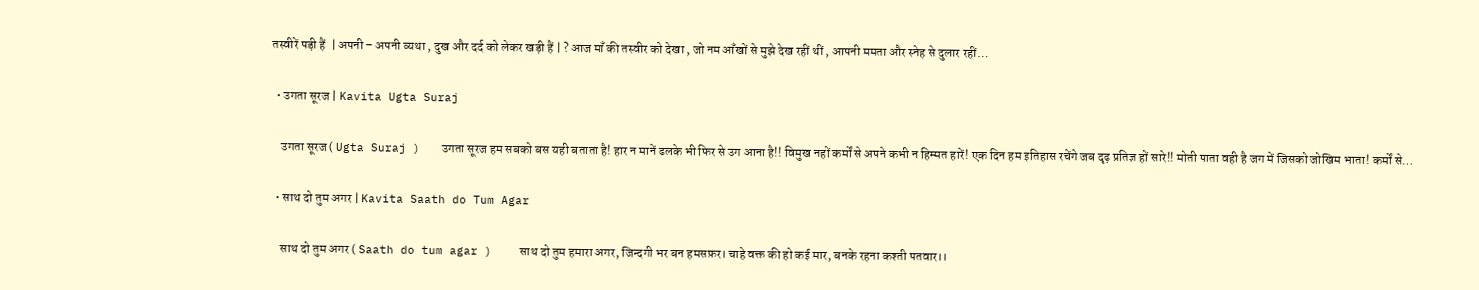तस्वीरें पड़ी हैं  | अपनी – अपनी व्यथा , दुख और दर्द को लेकर खड़ी हैं | ? आज माँ की तस्वीर को देखा , जो नम आँखों से मुझे देख रहीं थीं , आपनी ममता और स्नेह से दुलार रहीं…

  • उगता सूरज | Kavita Ugta Suraj

    उगता सूरज ( Ugta Suraj )   उगता सूरज हम सबको बस यही बताता है! हार न मानें ढलके भी फिर से उग आना है!! विमुख नहों कर्मों से अपने कभी न हिम्मत हारें! एक दिन हम इतिहास रचेंगे जब दृढ़ प्रतिज्ञ हों सारे!! मोती पाता वही है जग में जिसको जोखिम भाता! कर्मों से…

  • साथ दो तुम अगर | Kavita Saath do Tum Agar

    साथ दो तुम अगर ( Saath do tum agar )    साथ दो तुम हमारा अगर, जिन्दगी भर बन हमसफ़र। चाहे वक्त की हो कई मार, बनके रहना कश्ती पतवार।।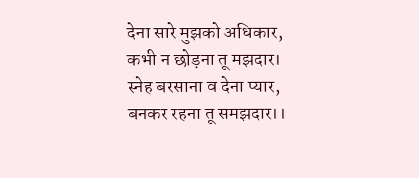देना सारे मुझको अधिकार, कभी न छोड़ना तू मझदार। स्नेह बरसाना व देना प्यार, बनकर रहना तू समझदार।।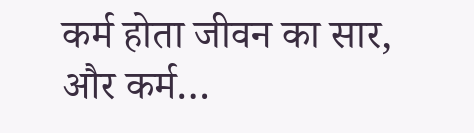कर्म होता जीवन का सार, और कर्म…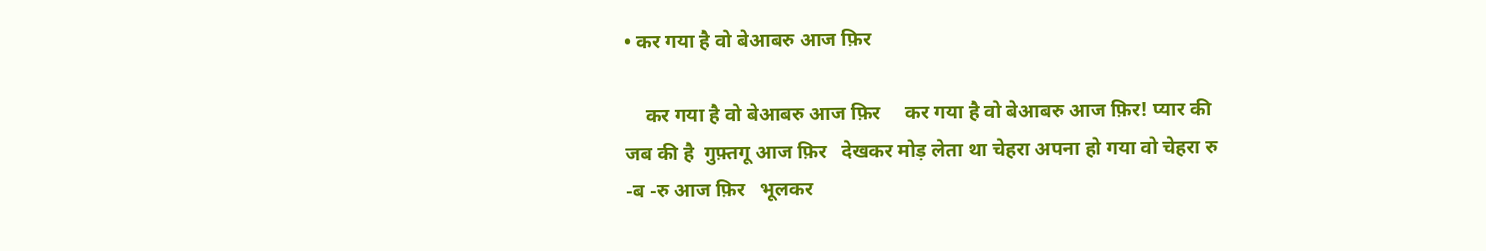• कर गया है वो बेआबरु आज फ़िर

    कर गया है वो बेआबरु आज फ़िर     कर गया है वो बेआबरु आज फ़िर! प्यार की जब की है  गुफ़्तगू आज फ़िर   देखकर मोड़ लेता था चेहरा अपना हो गया वो चेहरा रु -ब -रु आज फ़िर   भूलकर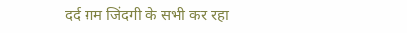दर्द ग़म जिंदगी के सभी कर रहा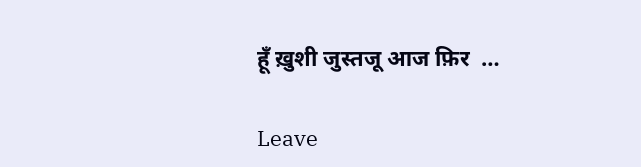हूँ ख़ुशी जुस्तजू आज फ़िर  …

Leave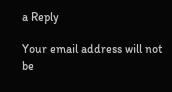a Reply

Your email address will not be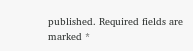published. Required fields are marked *